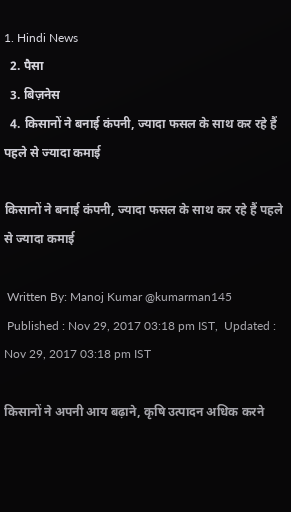1. Hindi News
  2. पैसा
  3. बिज़नेस
  4. किसानों ने बनाई कंपनी, ज्यादा फसल के साथ कर रहे हैं पहले से ज्यादा कमाई

किसानों ने बनाई कंपनी, ज्यादा फसल के साथ कर रहे हैं पहले से ज्यादा कमाई

 Written By: Manoj Kumar @kumarman145
 Published : Nov 29, 2017 03:18 pm IST,  Updated : Nov 29, 2017 03:18 pm IST

किसानों ने अपनी आय बढ़ाने, कृषि उत्पादन अधिक करने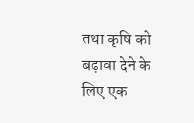तथा कृषि को बढ़ावा देने के लिए एक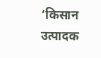‘किसान उत्पादक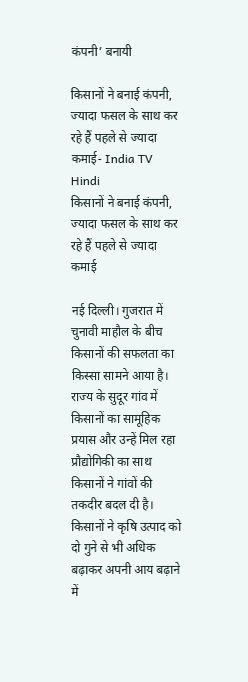कंपनी’ बनायी

किसानों ने बनाई कंपनी, ज्यादा फसल के साथ कर रहे हैं पहले से ज्यादा कमाई- India TV Hindi
किसानों ने बनाई कंपनी, ज्यादा फसल के साथ कर रहे हैं पहले से ज्यादा कमाई

नई दिल्ली। गुजरात में चुनावी माहौल के बीच किसानों की सफलता का किस्सा सामने आया है। राज्य के सुदूर गांव में किसानों का सामूहिक प्रयास और उन्हें मिल रहा प्रौद्योगिकी का साथ किसानों ने गांवों की तकदीर बदल दी है। किसानों ने कृषि उत्पाद को दो गुने से भी अधिक बढ़ाकर अपनी आय बढ़ाने में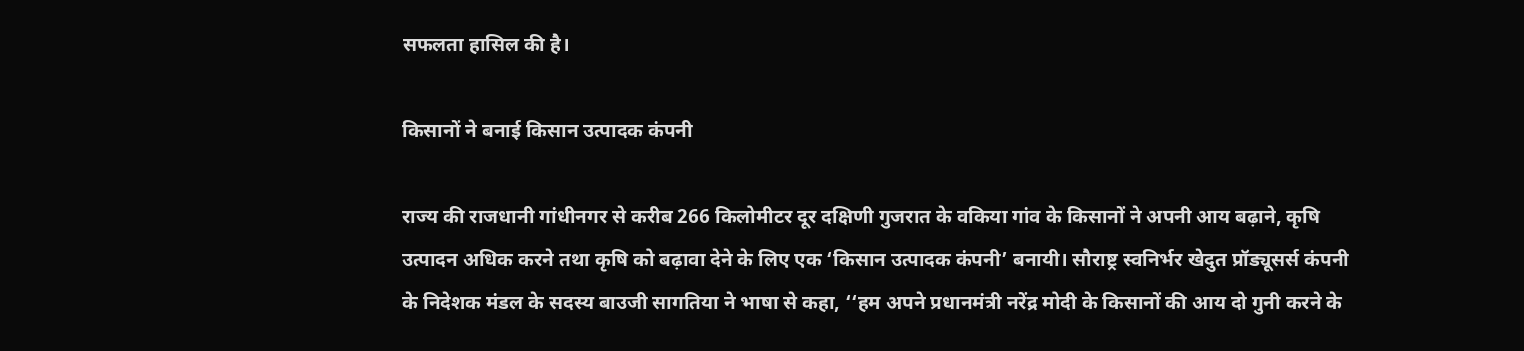सफलता हासिल की है।

किसानों ने बनाई किसान उत्पादक कंपनी

राज्य की राजधानी गांधीनगर से करीब 266 किलोमीटर दूर दक्षिणी गुजरात के वकिया गांव के किसानों ने अपनी आय बढ़ाने, कृषि उत्पादन अधिक करने तथा कृषि को बढ़ावा देने के लिए एक ‘किसान उत्पादक कंपनी’ बनायी। सौराष्ट्र स्वनिर्भर खेदुत प्रॉड्यूसर्स कंपनी के निदेशक मंडल के सदस्य बाउजी सागतिया ने भाषा से कहा, ‘‘हम अपने प्रधानमंत्री नरेंद्र मोदी के किसानों की आय दो गुनी करने के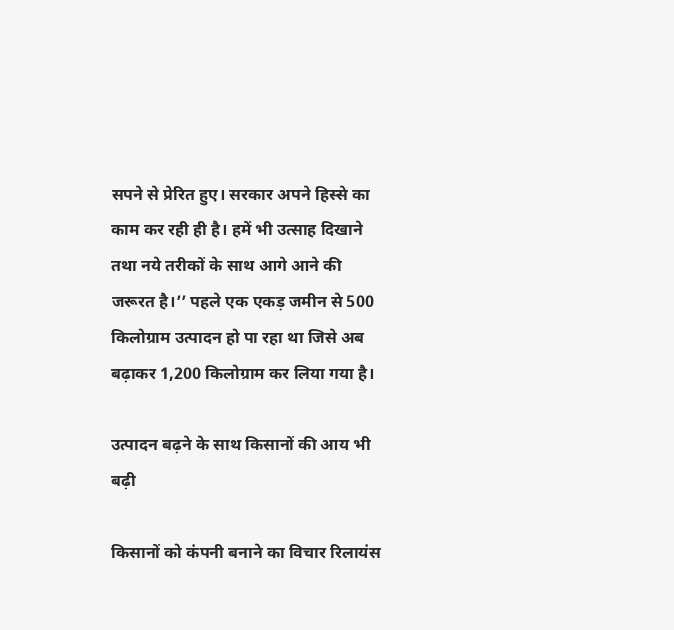सपने से प्रेरित हुए। सरकार अपने हिस्से का काम कर रही ही है। हमें भी उत्साह दिखाने तथा नये तरीकों के साथ आगे आने की जरूरत है।’’ पहले एक एकड़ जमीन से 500 किलोग्राम उत्पादन हो पा रहा था जिसे अब बढ़ाकर 1,200 किलोग्राम कर लिया गया है।

उत्पादन बढ़ने के साथ किसानों की आय भी बढ़ी

किसानों को कंपनी बनाने का विचार रिलायंस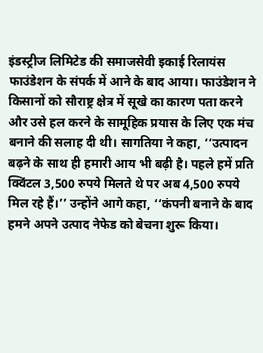इंडस्ट्रीज लिमिटेड की समाजसेवी इकाई रिलायंस फाउंडेशन के संपर्क में आने के बाद आया। फाउंडेशन ने किसानों को सौराष्ट्र क्षेत्र में सूखे का कारण पता करने और उसे हल करने के सामूहिक प्रयास के लिए एक मंच बनाने की सलाह दी थी। सागतिया ने कहा, ‘‘उत्पादन बढ़ने के साथ ही हमारी आय भी बढ़ी है। पहले हमें प्रति क्विंटल 3,500 रुपये मिलते थे पर अब 4,500 रुपये मिल रहे हैं।’’ उन्होंने आगे कहा, ‘‘कंपनी बनाने के बाद हमने अपने उत्पाद नेफेड को बेचना शुरू किया।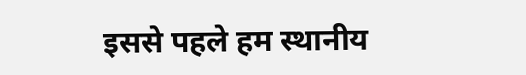इससे पहले हम स्थानीय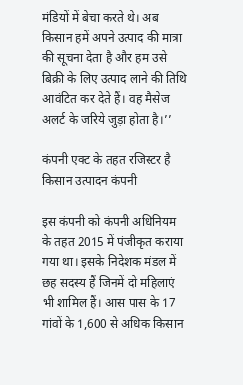मंडियों में बेचा करते थे। अब किसान हमें अपने उत्पाद की मात्रा की सूचना देता है और हम उसे बिक्री के लिए उत्पाद लाने की तिथि आवंटित कर देते हैं। वह मैसेज अलर्ट के जरिये जुड़ा होता है।’’

कंपनी एक्ट के तहत रजिस्टर है किसान उत्पादन कंपनी

इस कंपनी को कंपनी अधिनियम के तहत 2015 में पंजीकृत कराया गया था। इसके निदेशक मंडल में छह सदस्य हैं जिनमें दो महिलाएं भी शामिल हैं। आस पास के 17 गांवों के 1,600 से अधिक किसान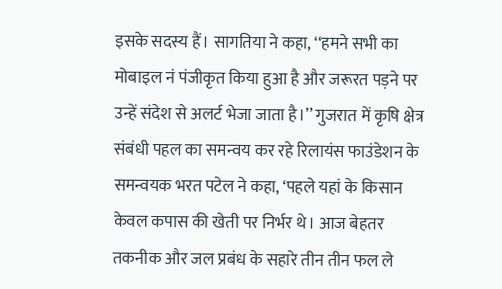इसके सदस्य हैं। सागतिया ने कहा, ‘‘हमने सभी का मोबाइल नं पंजीकृत किया हुआ है और जरूरत पड़ने पर उन्हें संदेश से अलर्ट भेजा जाता है।’’ गुजरात में कृषि क्षेत्र संबंधी पहल का समन्वय कर रहे रिलायंस फाउंडेशन के समन्वयक भरत पटेल ने कहा, ‘पहले यहां के किसान केवल कपास की खेती पर निर्भर थे। आज बेहतर तकनीक और जल प्रबंध के सहारे तीन तीन फल ले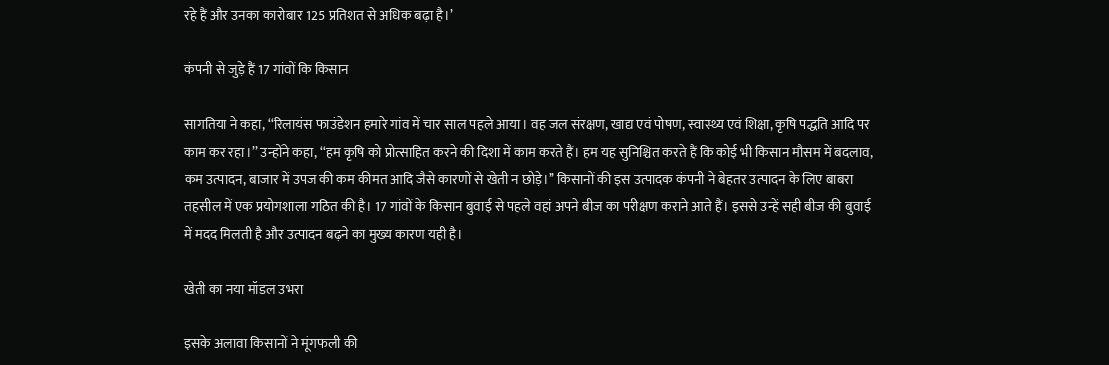रहे हैं और उनका कारोबार 125 प्रतिशत से अधिक बढ़ा है।’

कंपनी से जुड़े हैं 17 गांवों कि किसान

सागतिया ने कहा, ‘‘रिलायंस फाउंडेशन हमारे गांव में चार साल पहले आया। वह जल संरक्षण, खाद्य एवं पोषण, स्वास्थ्य एवं शिक्षा, कृषि पद्धति आदि पर काम कर रहा।’’ उन्होंने कहा, ‘‘हम कृषि को प्रोत्साहित करने की दिशा में काम करते हैं। हम यह सुनिश्चित करते हैं कि कोई भी किसान मौसम में बदलाव, कम उत्पादन, बाजार में उपज की कम कीमत आदि जैसे कारणों से खेती न छोड़े।’’ किसानों की इस उत्पादक कंपनी ने बेहतर उत्पादन के लिए बाबरा तहसील में एक प्रयोगशाला गठित की है। 17 गांवों के किसान बुवाई से पहले वहां अपने बीज का परीक्षण कराने आते हैं। इससे उन्हें सही बीज की बुवाई में मदद मिलती है और उत्पादन बढ़ने का मुख्य कारण यही है।

खेती का नया मॉडल उभरा

इसके अलावा किसानों ने मूंगफली की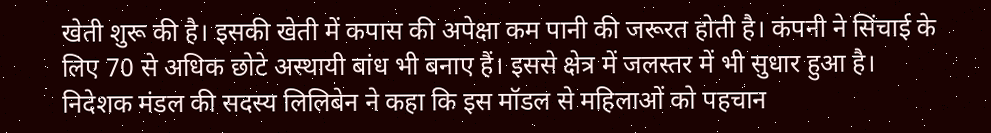खेती शुरू की है। इसकी खेती में कपास की अपेक्षा कम पानी की जरूरत होती है। कंपनी ने सिंचाई के लिए 70 से अधिक छोटे अस्थायी बांध भी बनाए हैं। इससे क्षेत्र में जलस्तर में भी सुधार हुआ है। निदेशक मंडल की सदस्य लिलिबेन ने कहा कि इस मॉडल से महिलाओं को पहचान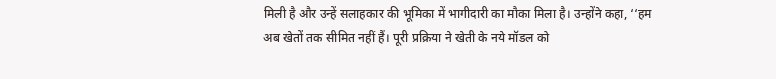मिली है और उन्हें सलाहकार की भूमिका में भागीदारी का मौका मिला है। उन्होंने कहा, ‘‘हम अब खेतों तक सीमित नहीं हैं। पूरी प्रक्रिया ने खेती के नये मॉडल को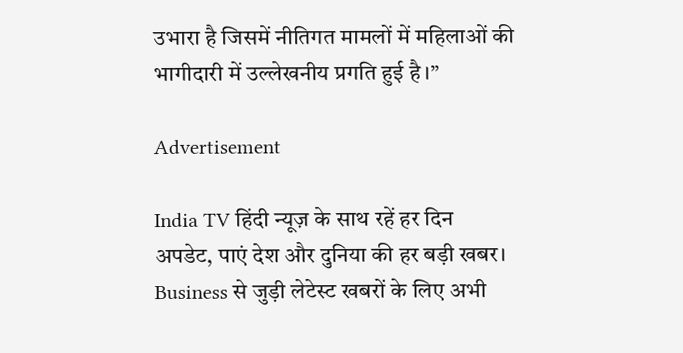उभारा है जिसमें नीतिगत मामलों में महिलाओं की भागीदारी में उल्लेखनीय प्रगति हुई है।’’

Advertisement

India TV हिंदी न्यूज़ के साथ रहें हर दिन अपडेट, पाएं देश और दुनिया की हर बड़ी खबर। Business से जुड़ी लेटेस्ट खबरों के लिए अभी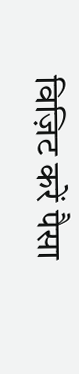विज़िट करें पैसा